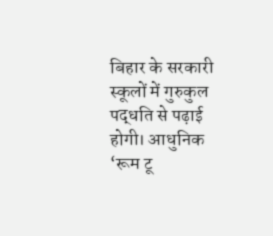बिहार के सरकारी स्कूलों में गुरुकुल पद्धति से पढ़ाई होगी। आधुनिक ‘रूम टू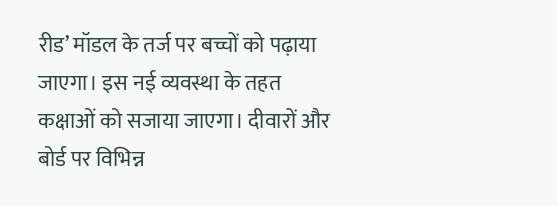रीड’ मॉडल के तर्ज पर बच्चों को पढ़ाया जाएगा। इस नई व्यवस्था के तहत कक्षाओं को सजाया जाएगा। दीवारों और बोर्ड पर विभिन्न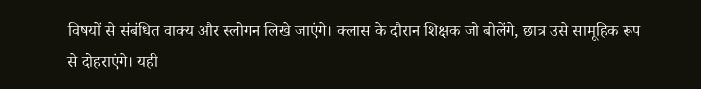विषयों से संबंधित वाक्य और स्लोगन लिखे जाएंगे। क्लास के दौरान शिक्षक जो बोलेंगे, छात्र उसे सामूहिक रूप से दोहराएंगे। यही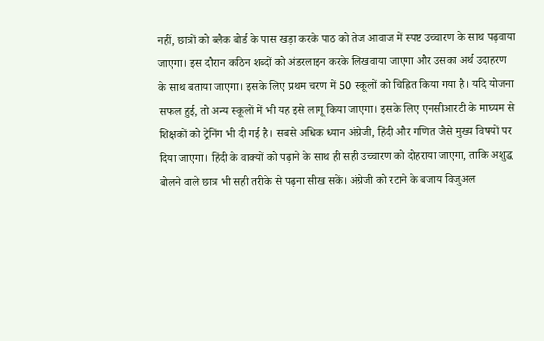नहीं, छात्रों को ब्लैक बोर्ड के पास खड़ा करके पाठ को तेज आवाज में स्पष्ट उच्चारण के साथ पढ़वाया जाएगा। इस दौरान कठिन शब्दों को अंडरलाइन करके लिखवाया जाएगा और उसका अर्थ उदाहरण के साथ बताया जाएगा। इसके लिए प्रथम चरण में 50 स्कूलों को चिह्नित किया गया है। यदि योजना सफल हुई, तो अन्य स्कूलों में भी यह इसे लागू किया जाएगा। इसके लिए एनसीआरटी के माघ्यम से शिक्षकों को ट्रेनिंग भी दी गई है। सबसे अधिक ध्यान अंग्रेजी, हिंदी और गणित जैसे मुख्य विषयों पर दिया जाएगा। हिंदी के वाक्यों को पढ़ाने के साथ ही सही उच्चारण को दोहराया जाएगा, ताकि अशुद्ध बोलने वाले छात्र भी सही तरीके से पढ़ना सीख सकें। अंग्रेजी को रटाने के बजाय विजुअल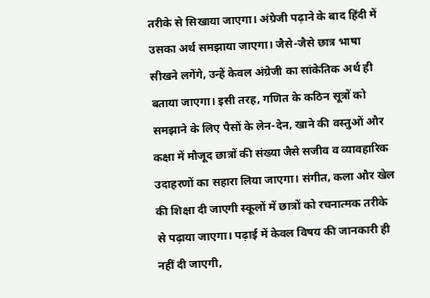तरीके से सिखाया जाएगा। अंग्रेजी पढ़ाने के बाद हिंदी में उसका अर्थ समझाया जाएगा। जैसे-जैसे छात्र भाषा सीखने लगेंगे, उन्हें केवल अंग्रेजी का सांकेतिक अर्थ ही बताया जाएगा। इसी तरह, गणित के कठिन सूत्रों को समझाने के लिए पैसों के लेन-देन, खाने की वस्तुओं और कक्षा में मौजूद छात्रों की संख्या जैसे सजीव व व्यावहारिक उदाहरणों का सहारा लिया जाएगा। संगीत, कला और खेल की शिक्षा दी जाएगी स्कूलों में छात्रों को रचनात्मक तरीके से पढ़ाया जाएगा। पढ़ाई में केवल विषय की जानकारी ही नहीं दी जाएगी,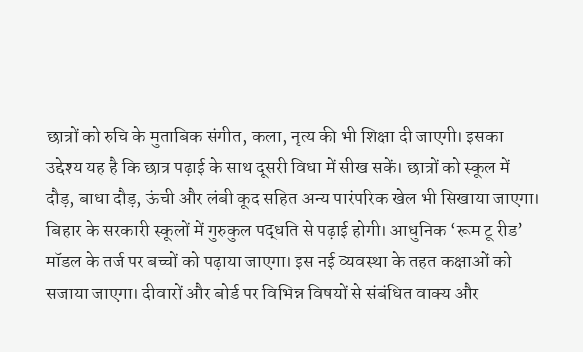छात्रों को रुचि के मुताबिक संगीत, कला, नृत्य की भी शिक्षा दी जाएगी। इसका उद्देश्य यह है कि छात्र पढ़ाई के साथ दूसरी विधा में सीख सकें। छात्रों को स्कूल में दौड़, बाधा दौड़, ऊंची और लंबी कूद सहित अन्य पारंपरिक खेल भी सिखाया जाएगा। बिहार के सरकारी स्कूलों में गुरुकुल पद्धति से पढ़ाई होगी। आधुनिक ‘रूम टू रीड’ मॉडल के तर्ज पर बच्चों को पढ़ाया जाएगा। इस नई व्यवस्था के तहत कक्षाओं को सजाया जाएगा। दीवारों और बोर्ड पर विभिन्न विषयों से संबंधित वाक्य और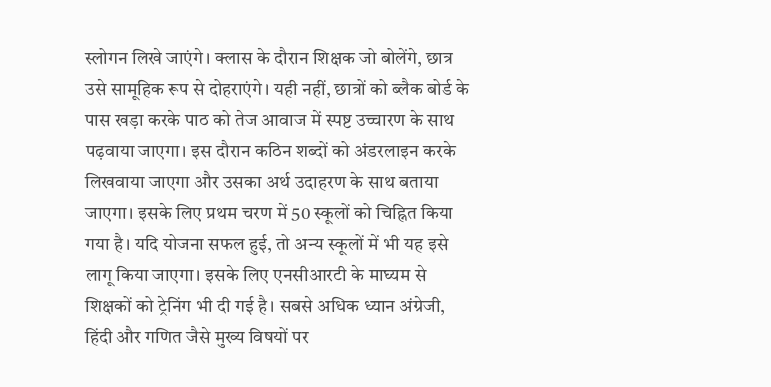स्लोगन लिखे जाएंगे। क्लास के दौरान शिक्षक जो बोलेंगे, छात्र उसे सामूहिक रूप से दोहराएंगे। यही नहीं, छात्रों को ब्लैक बोर्ड के पास खड़ा करके पाठ को तेज आवाज में स्पष्ट उच्चारण के साथ पढ़वाया जाएगा। इस दौरान कठिन शब्दों को अंडरलाइन करके लिखवाया जाएगा और उसका अर्थ उदाहरण के साथ बताया जाएगा। इसके लिए प्रथम चरण में 50 स्कूलों को चिह्नित किया गया है। यदि योजना सफल हुई, तो अन्य स्कूलों में भी यह इसे लागू किया जाएगा। इसके लिए एनसीआरटी के माघ्यम से शिक्षकों को ट्रेनिंग भी दी गई है। सबसे अधिक ध्यान अंग्रेजी, हिंदी और गणित जैसे मुख्य विषयों पर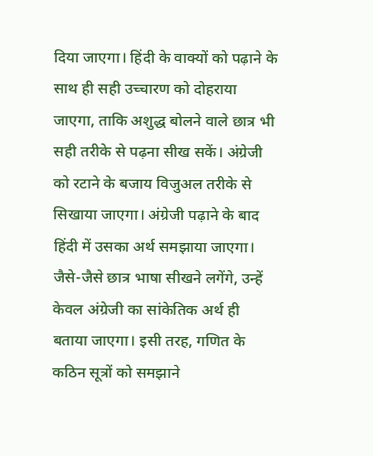दिया जाएगा। हिंदी के वाक्यों को पढ़ाने के साथ ही सही उच्चारण को दोहराया जाएगा, ताकि अशुद्ध बोलने वाले छात्र भी सही तरीके से पढ़ना सीख सकें। अंग्रेजी को रटाने के बजाय विजुअल तरीके से सिखाया जाएगा। अंग्रेजी पढ़ाने के बाद हिंदी में उसका अर्थ समझाया जाएगा। जैसे-जैसे छात्र भाषा सीखने लगेंगे, उन्हें केवल अंग्रेजी का सांकेतिक अर्थ ही बताया जाएगा। इसी तरह, गणित के कठिन सूत्रों को समझाने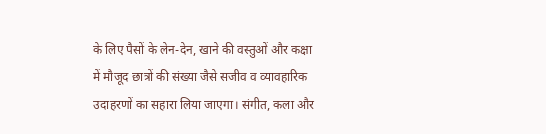के लिए पैसों के लेन-देन, खाने की वस्तुओं और कक्षा में मौजूद छात्रों की संख्या जैसे सजीव व व्यावहारिक उदाहरणों का सहारा लिया जाएगा। संगीत, कला और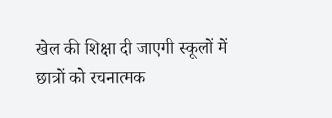खेल की शिक्षा दी जाएगी स्कूलों में छात्रों को रचनात्मक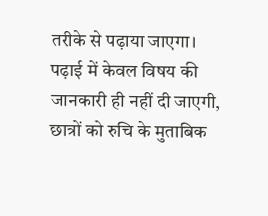तरीके से पढ़ाया जाएगा। पढ़ाई में केवल विषय की जानकारी ही नहीं दी जाएगी, छात्रों को रुचि के मुताबिक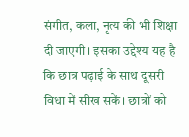संगीत, कला, नृत्य की भी शिक्षा दी जाएगी। इसका उद्देश्य यह है कि छात्र पढ़ाई के साथ दूसरी विधा में सीख सकें। छात्रों को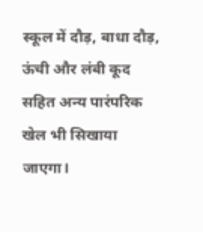स्कूल में दौड़, बाधा दौड़, ऊंची और लंबी कूद सहित अन्य पारंपरिक खेल भी सिखाया जाएगा।